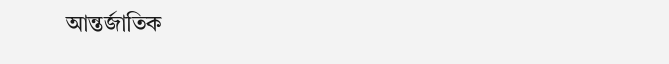আন্তর্জাতিক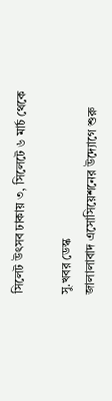সিলেট উৎসব ঢাকায় ৩, সিলেটে ৬ মার্চ থেকে

সু.খবর ডেস্ক
জালালাবাদ এসোসিয়েশনের উদ্যোগে শুরু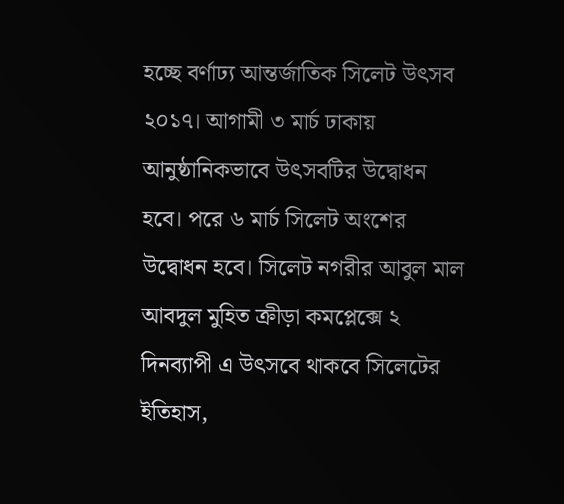হচ্ছে বর্ণাঢ্য আন্তর্জাতিক সিলেট উৎসব ২০১৭। আগামী ৩ মার্চ ঢাকায় আনুষ্ঠানিকভাবে উৎসবটির উদ্বোধন হবে। পরে ৬ মার্চ সিলেট অংশের উদ্বোধন হবে। সিলেট নগরীর আবুল মাল আবদুল মুহিত ক্রীড়া কমপ্লেক্সে ২ দিনব্যাপী এ উৎসবে থাকবে সিলেটের ইতিহাস,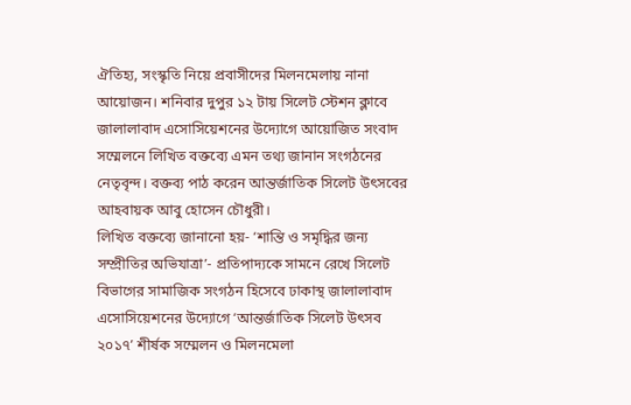ঐতিহ্য, সংস্কৃতি নিয়ে প্রবাসীদের মিলনমেলায় নানা আয়োজন। শনিবার দুপুর ১২ টায় সিলেট স্টেশন ক্লাবে জালালাবাদ এসোসিয়েশনের উদ্যোগে আয়োজিত সংবাদ সম্মেলনে লিখিত বক্তব্যে এমন তথ্য জানান সংগঠনের নেতৃবৃন্দ। বক্তব্য পাঠ করেন আন্তর্জাতিক সিলেট উৎসবের আহবায়ক আবু হোসেন চৌধুরী।
লিখিত বক্তব্যে জানানো হয়- ‘শান্তি ও সমৃদ্ধির জন্য সম্প্রীতির অভিযাত্রা’- প্রতিপাদ্যকে সামনে রেখে সিলেট বিভাগের সামাজিক সংগঠন হিসেবে ঢাকাস্থ জালালাবাদ এসোসিয়েশনের উদ্যোগে ‘আন্তর্জাতিক সিলেট উৎসব ২০১৭’ শীর্ষক সম্মেলন ও মিলনমেলা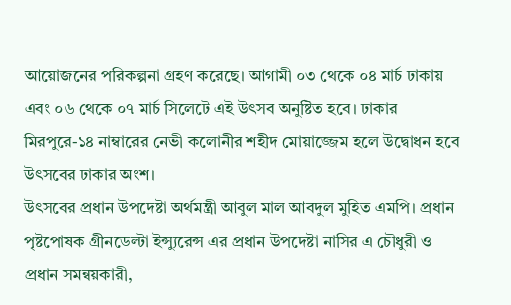আয়োজনের পরিকল্পনা গ্রহণ করেছে। আগামী ০৩ থেকে ০৪ মার্চ ঢাকায় এবং ০৬ থেকে ০৭ মার্চ সিলেটে এই উৎসব অনুষ্টিত হবে। ঢাকার মিরপুরে-১৪ নাম্বারের নেভী কলোনীর শহীদ মোয়াজ্জেম হলে উদ্বোধন হবে উৎসবের ঢাকার অংশ।
উৎসবের প্রধান উপদেষ্টা অর্থমন্ত্রী আবুল মাল আবদুল মুহিত এমপি। প্রধান পৃষ্টপোষক গ্রীনডেল্টা ইন্স্যুরেন্স এর প্রধান উপদেষ্টা নাসির এ চৌধুরী ও প্রধান সমন্বয়কারী,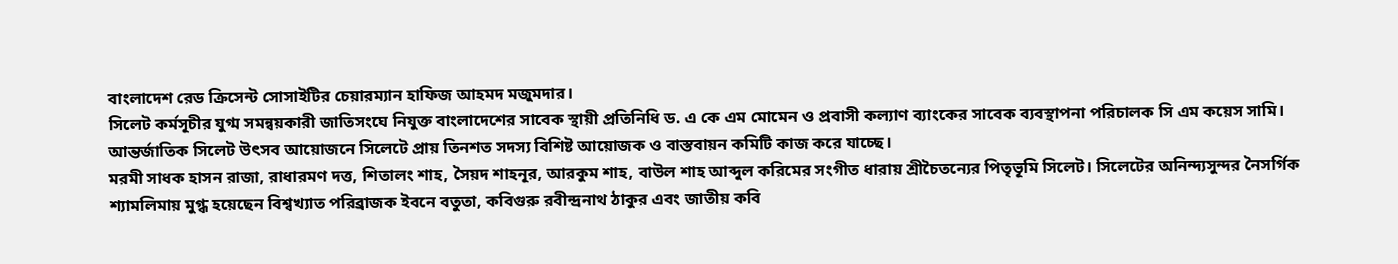বাংলাদেশ রেড ক্রিসেন্ট সোসাইটির চেয়ারম্যান হাফিজ আহমদ মজুমদার।
সিলেট কর্মসূচীর যুগ্ম সমন্বয়কারী জাতিসংঘে নিযুক্ত বাংলাদেশের সাবেক স্থায়ী প্রতিনিধি ড. এ কে এম মোমেন ও প্রবাসী কল্যাণ ব্যাংকের সাবেক ব্যবস্থাপনা পরিচালক সি এম কয়েস সামি। আন্তর্জাতিক সিলেট উৎসব আয়োজনে সিলেটে প্রায় তিনশত সদস্য বিশিষ্ট আয়োজক ও বাস্তবায়ন কমিটি কাজ করে যাচ্ছে।
মরমী সাধক হাসন রাজা, রাধারমণ দত্ত, শিতালং শাহ, সৈয়দ শাহনূর, আরকুম শাহ, বাউল শাহ আব্দুল করিমের সংগীত ধারায় শ্রীচৈতন্যের পিতৃভূমি সিলেট। সিলেটের অনিন্দ্যসুন্দর নৈসর্গিক শ্যামলিমায় মুগ্ধ হয়েছেন বিশ্বখ্যাত পরিব্রাজক ইবনে বতুতা, কবিগুরু রবীন্দ্রনাথ ঠাকুর এবং জাতীয় কবি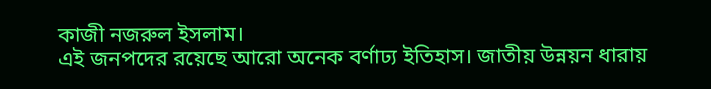কাজী নজরুল ইসলাম।
এই জনপদের রয়েছে আরো অনেক বর্ণাঢ্য ইতিহাস। জাতীয় উন্নয়ন ধারায়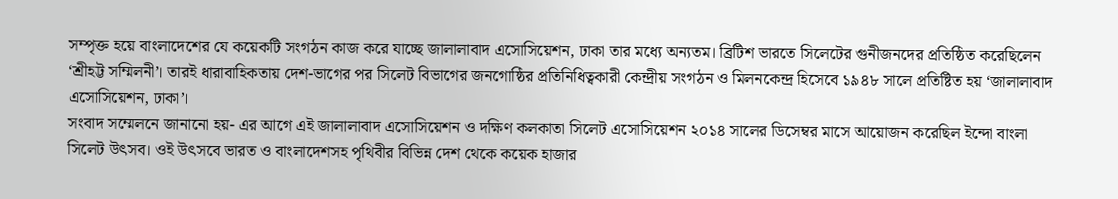সম্পৃক্ত হয়ে বাংলাদেশের যে কয়েকটি সংগঠন কাজ করে যাচ্ছে জালালাবাদ এসোসিয়েশন, ঢাকা তার মধ্যে অন্যতম। ব্রিটিশ ভারতে সিলেটের গুনীজনদের প্রতিষ্ঠিত করেছিলেন ‘শ্রীহট্ট সম্মিলনী’। তারই ধারাবাহিকতায় দেশ-ভাগের পর সিলেট বিভাগের জনগোষ্ঠির প্রতিনিধিত্বকারী কেন্দ্রীয় সংগঠন ও মিলনকেন্দ্র হিসেবে ১৯৪৮ সালে প্রতিষ্টিত হয় ‘জালালাবাদ এসোসিয়েশন, ঢাকা’।
সংবাদ সম্মেলনে জানানো হয়- এর আগে এই জালালাবাদ এসোসিয়েশন ও দক্ষিণ কলকাতা সিলেট এসোসিয়েশন ২০১৪ সালের ডিসেম্বর মাসে আয়োজন করেছিল ইন্দো বাংলা সিলেট উৎসব। ওই উৎসবে ভারত ও বাংলাদেশসহ পৃথিবীর বিভিন্ন দেশ থেকে কয়েক হাজার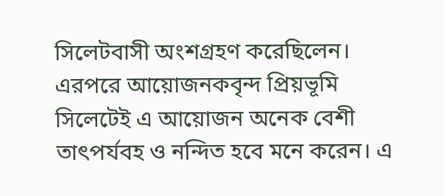সিলেটবাসী অংশগ্রহণ করেছিলেন। এরপরে আয়োজনকবৃন্দ প্রিয়ভূমি সিলেটেই এ আয়োজন অনেক বেশী তাৎপর্যবহ ও নন্দিত হবে মনে করেন। এ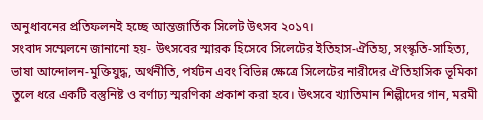অনুধাবনের প্রতিফলনই হচ্ছে আন্তজার্তিক সিলেট উৎসব ২০১৭।
সংবাদ সম্মেলনে জানানো হয়- উৎসবের স্মারক হিসেবে সিলেটের ইতিহাস-ঐতিহ্য, সংস্কৃতি-সাহিত্য, ভাষা আন্দোলন-মুক্তিযুদ্ধ, অর্থনীতি, পর্যটন এবং বিভিন্ন ক্ষেত্রে সিলেটের নারীদের ঐতিহাসিক ভূমিকা তুলে ধরে একটি বস্তুনিষ্ট ও বর্ণাঢ্য স্মরণিকা প্রকাশ করা হবে। উৎসবে খ্যাতিমান শিল্পীদের গান, মরমী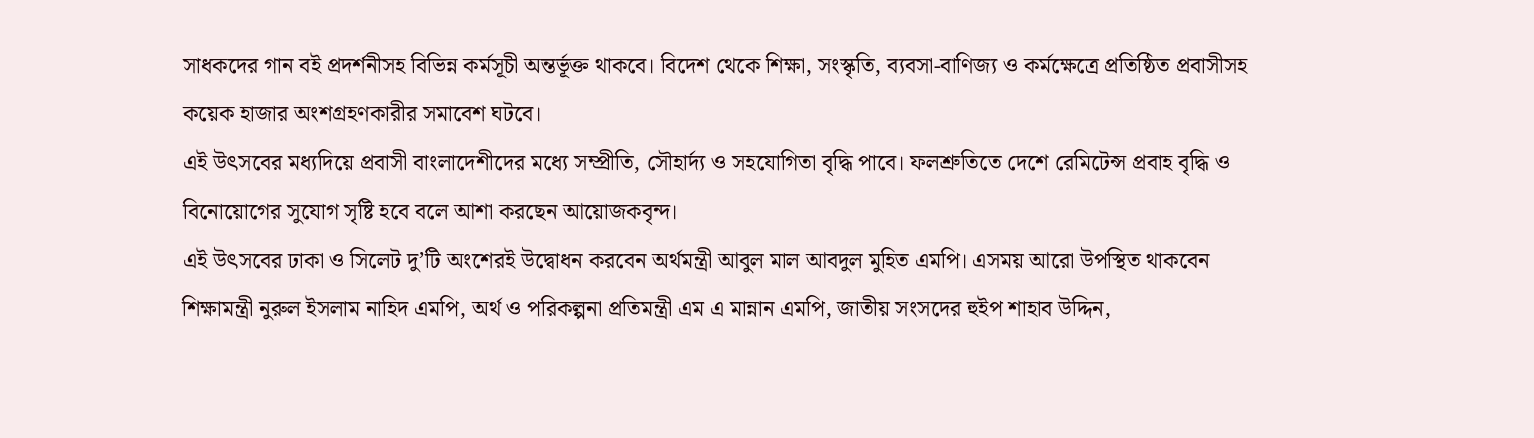সাধকদের গান বই প্রদর্শনীসহ বিভিন্ন কর্মসূচী অন্তর্ভূক্ত থাকবে। বিদেশ থেকে শিক্ষা, সংস্কৃতি, ব্যবসা-বাণিজ্য ও কর্মক্ষেত্রে প্রতিষ্ঠিত প্রবাসীসহ কয়েক হাজার অংশগ্রহণকারীর সমাবেশ ঘটবে।
এই উৎসবের মধ্যদিয়ে প্রবাসী বাংলাদেশীদের মধ্যে সম্প্রীতি, সৌহার্দ্য ও সহযোগিতা বৃদ্ধি পাবে। ফলশ্রুতিতে দেশে রেমিটেন্স প্রবাহ বৃদ্ধি ও বিনোয়োগের সুযোগ সৃষ্টি হবে বলে আশা করছেন আয়োজকবৃন্দ।
এই উৎসবের ঢাকা ও সিলেট দু’টি অংশেরই উদ্বোধন করবেন অর্থমন্ত্রী আবুল মাল আবদুল মুহিত এমপি। এসময় আরো উপস্থিত থাকবেন শিক্ষামন্ত্রী নুরুল ইসলাম নাহিদ এমপি, অর্থ ও পরিকল্পনা প্রতিমন্ত্রী এম এ মান্নান এমপি, জাতীয় সংসদের হুইপ শাহাব উদ্দিন,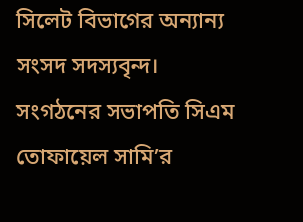সিলেট বিভাগের অন্যান্য সংসদ সদস্যবৃন্দ।
সংগঠনের সভাপতি সিএম তোফায়েল সামি’র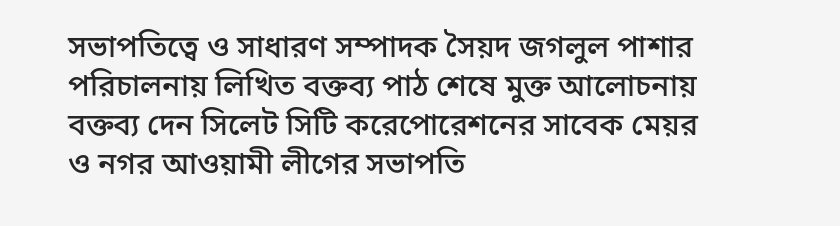সভাপতিত্বে ও সাধারণ সম্পাদক সৈয়দ জগলুল পাশার পরিচালনায় লিখিত বক্তব্য পাঠ শেষে মুক্ত আলোচনায় বক্তব্য দেন সিলেট সিটি করেপোরেশনের সাবেক মেয়র ও নগর আওয়ামী লীগের সভাপতি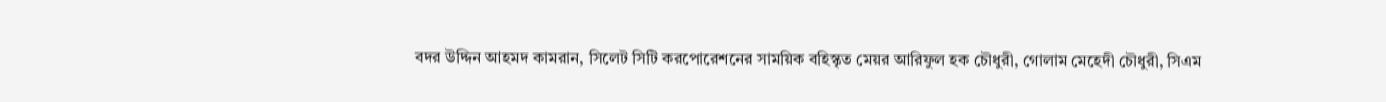বদর উদ্দিন আহমদ কামরান, সিলেট সিটি করপোরেশনের সাময়িক বহিস্কৃত মেয়র আরিফুল হক চৌধুরী, গোলাম মেহেদী চৌধুরী, সিএম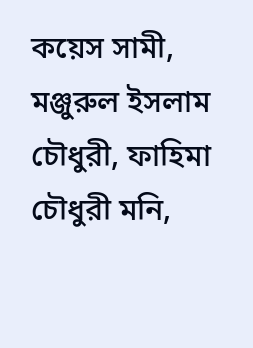কয়েস সামী, মঞ্জুরুল ইসলাম চৌধুরী, ফাহিমা চৌধুরী মনি,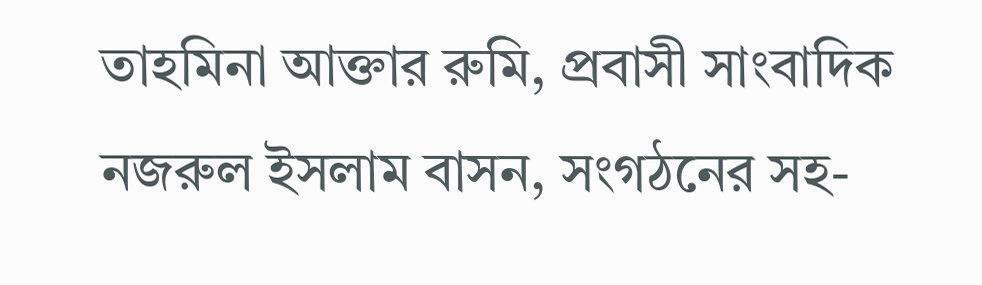তাহমিনা আক্তার রুমি, প্রবাসী সাংবাদিক নজরুল ইসলাম বাসন, সংগঠনের সহ-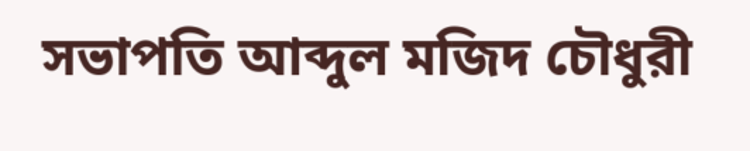সভাপতি আব্দুল মজিদ চৌধুরী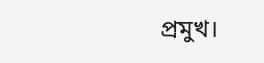প্রমুখ।